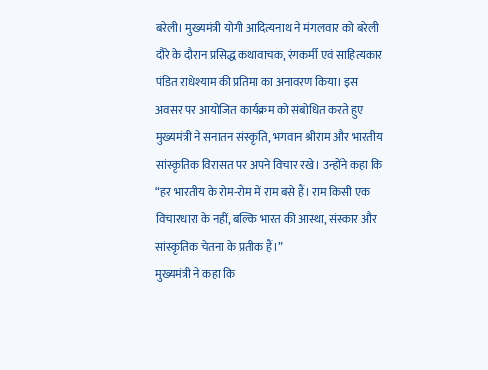बरेली। मुख्यमंत्री योगी आदित्यनाथ ने मंगलवार को बरेली दौरे के दौरान प्रसिद्ध कथावाचक, रंगकर्मी एवं साहित्यकार पंडित राधेश्याम की प्रतिमा का अनावरण किया। इस अवसर पर आयोजित कार्यक्रम को संबोधित करते हुए मुख्यमंत्री ने सनातन संस्कृति, भगवान श्रीराम और भारतीय सांस्कृतिक विरासत पर अपने विचार रखे। उन्होंने कहा कि “हर भारतीय के रोम-रोम में राम बसे हैं। राम किसी एक विचारधारा के नहीं, बल्कि भारत की आस्था, संस्कार और सांस्कृतिक चेतना के प्रतीक हैं।”
मुख्यमंत्री ने कहा कि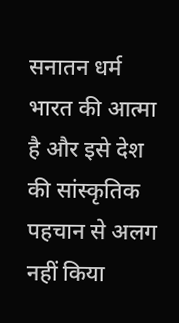सनातन धर्म भारत की आत्मा है और इसे देश की सांस्कृतिक पहचान से अलग नहीं किया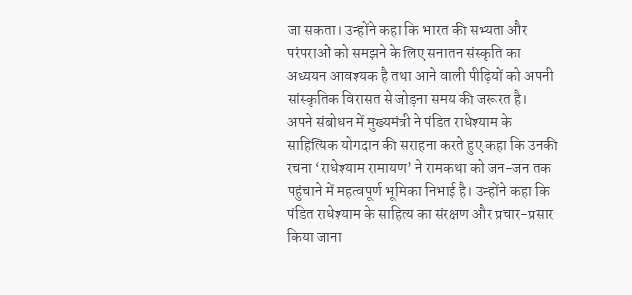जा सकता। उन्होंने कहा कि भारत की सभ्यता और परंपराओं को समझने के लिए सनातन संस्कृति का अध्ययन आवश्यक है तथा आने वाली पीढ़ियों को अपनी सांस्कृतिक विरासत से जोड़ना समय की जरूरत है।
अपने संबोधन में मुख्यमंत्री ने पंडित राधेश्याम के साहित्यिक योगदान की सराहना करते हुए कहा कि उनकी रचना ‘राधेश्याम रामायण’ ने रामकथा को जन-जन तक पहुंचाने में महत्वपूर्ण भूमिका निभाई है। उन्होंने कहा कि पंडित राधेश्याम के साहित्य का संरक्षण और प्रचार-प्रसार किया जाना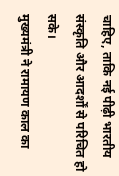चाहिए, ताकि नई पीढ़ी भारतीय संस्कृति और आदर्शों से परिचित हो सके।
मुख्यमंत्री ने रामायण काल का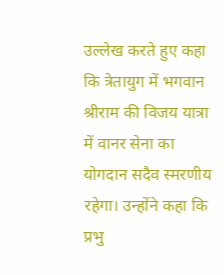उल्लेख करते हुए कहा कि त्रेतायुग में भगवान श्रीराम की विजय यात्रा में वानर सेना का योगदान सदैव स्मरणीय रहेगा। उन्होंने कहा कि प्रभु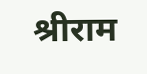श्रीराम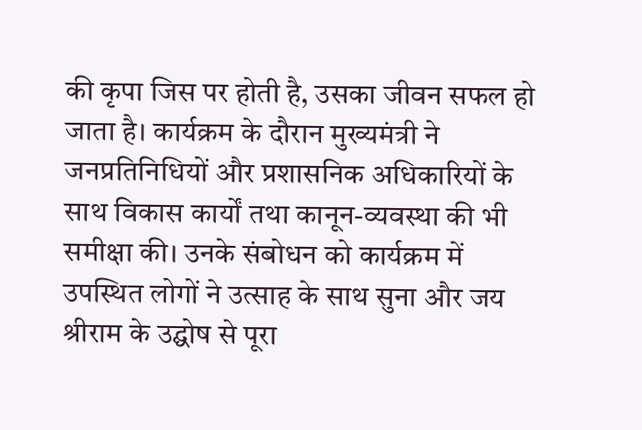की कृपा जिस पर होती है, उसका जीवन सफल हो जाता है। कार्यक्रम के दौरान मुख्यमंत्री ने जनप्रतिनिधियों और प्रशासनिक अधिकारियों के साथ विकास कार्यों तथा कानून-व्यवस्था की भी समीक्षा की। उनके संबोधन को कार्यक्रम में उपस्थित लोगों ने उत्साह के साथ सुना और जय श्रीराम के उद्घोष से पूरा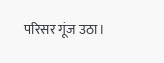परिसर गूंज उठा।